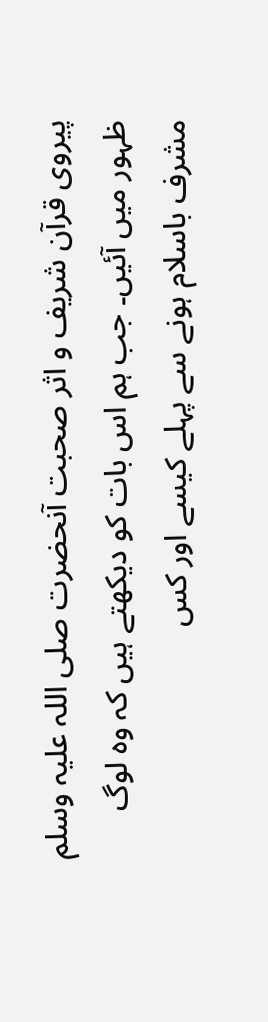پیروی قرآن شریف و اثر صحبت آنحضرت صلی اللہ علیہ وسلم ظہور میں آئیں۔ جب ہم اس بات کو دیکھتے ہیں کہ وہ لوگ مشرف باسلام ہونے سے پہلے کیسے اور کس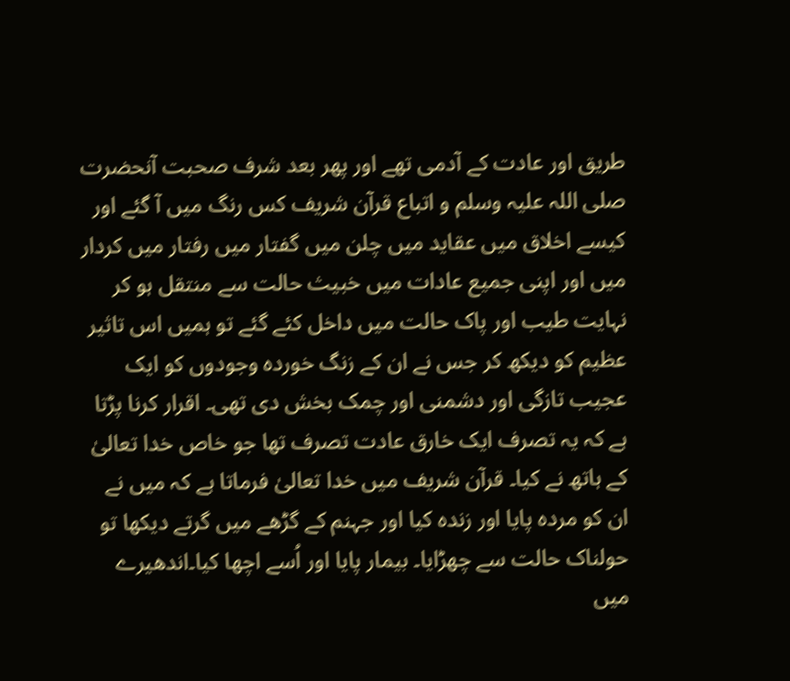طریق اور عادت کے آدمی تھے اور پھر بعد شرف صحبت آنحضرت صلی اللہ علیہ وسلم و اتباع قرآن شریف کس رنگ میں آ گئے اور کیسے اخلاق میں عقاید میں چلن میں گفتار میں رفتار میں کردار میں اور اپنی جمیع عادات میں خبیث حالت سے منتقل ہو کر نہایت طیب اور پاک حالت میں داخل کئے گئے تو ہمیں اس تاثیر عظیم کو دیکھ کر جس نے ان کے زنگ خوردہ وجودوں کو ایک عجیب تازگی اور دشمنی اور چمک بخش دی تھی۔ اقرار کرنا پڑتا ہے کہ یہ تصرف ایک خارق عادت تصرف تھا جو خاص خدا تعالیٰ کے ہاتھ نے کیا۔ قرآن شریف میں خدا تعالیٰ فرماتا ہے کہ میں نے ان کو مردہ پایا اور زندہ کیا اور جہنم کے گڑھے میں گرتے دیکھا تو حولناک حالت سے چھڑایا۔ بیمار پایا اور اُسے اچھا کیا۔اندھیرے میں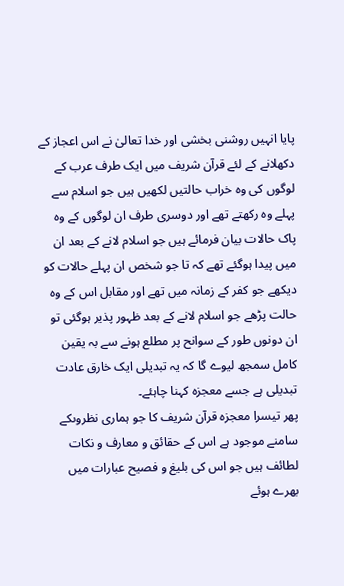پایا انہیں روشنی بخشی اور خدا تعالیٰ نے اس اعجاز کے دکھلانے کے لئے قرآن شریف میں ایک طرف عرب کے لوگوں کی وہ خراب حالتیں لکھیں ہیں جو اسلام سے پہلے وہ رکھتے تھے اور دوسری طرف ان لوگوں کے وہ پاک حالات بیان فرمائے ہیں جو اسلام لانے کے بعد ان میں پیدا ہوگئے تھے کہ تا جو شخص ان پہلے حالات کو دیکھے جو کفر کے زمانہ میں تھے اور مقابل اس کے وہ حالت پڑھے جو اسلام لانے کے بعد ظہور پذیر ہوگئی تو ان دونوں طور کے سوانح پر مطلع ہونے سے بہ یقین کامل سمجھ لیوے گا کہ یہ تبدیلی ایک خارق عادت تبدیلی ہے جسے معجزہ کہنا چاہئے۔
پھر تیسرا معجزہ قرآن شریف کا جو ہماری نظروںکے سامنے موجود ہے اس کے حقائق و معارف و نکات لطائف ہیں جو اس کی بلیغ و فصیح عبارات میں بھرے ہوئے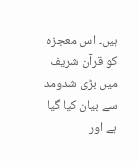ہیں۔ اس معجزہ کو قرآن شریف میں بڑی شدومد سے بیان کیا گیا ہے اور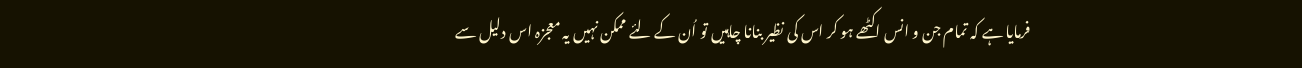فرمایا ہے کہ تمام جن و انس اکٹھے ہو کر اس کی نظیر بنانا چاہیں تو اُن کے لئے ممکن نہیں یہ معجزہ اس دلیل سے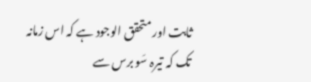ثابت اور متحقق الوجود ہے کہ اس زمانہ تک کہ تیرہ سَو برس سے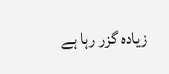زیادہ گزر رہا ہے